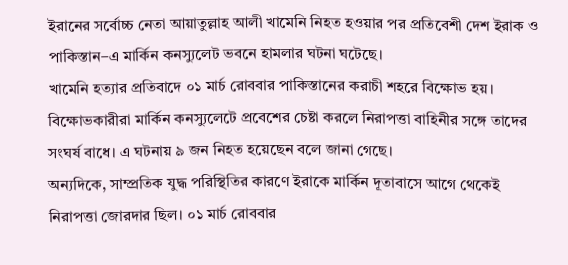ইরানের সর্বোচ্চ নেতা আয়াতুল্লাহ আলী খামেনি নিহত হওয়ার পর প্রতিবেশী দেশ ইরাক ও পাকিস্তান–এ মার্কিন কনস্যুলেট ভবনে হামলার ঘটনা ঘটেছে।
খামেনি হত্যার প্রতিবাদে ০১ মার্চ রোববার পাকিস্তানের করাচী শহরে বিক্ষোভ হয়। বিক্ষোভকারীরা মার্কিন কনস্যুলেটে প্রবেশের চেষ্টা করলে নিরাপত্তা বাহিনীর সঙ্গে তাদের সংঘর্ষ বাধে। এ ঘটনায় ৯ জন নিহত হয়েছেন বলে জানা গেছে।
অন্যদিকে, সাম্প্রতিক যুদ্ধ পরিস্থিতির কারণে ইরাকে মার্কিন দূতাবাসে আগে থেকেই নিরাপত্তা জোরদার ছিল। ০১ মার্চ রোববার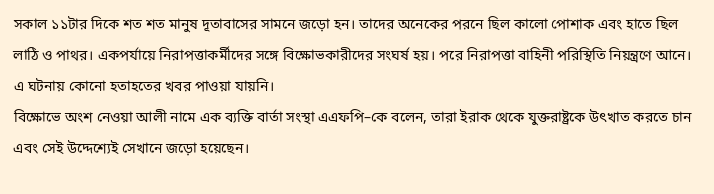সকাল ১১টার দিকে শত শত মানুষ দূতাবাসের সামনে জড়ো হন। তাদের অনেকের পরনে ছিল কালো পোশাক এবং হাতে ছিল লাঠি ও পাথর। একপর্যায়ে নিরাপত্তাকর্মীদের সঙ্গে বিক্ষোভকারীদের সংঘর্ষ হয়। পরে নিরাপত্তা বাহিনী পরিস্থিতি নিয়ন্ত্রণে আনে। এ ঘটনায় কোনো হতাহতের খবর পাওয়া যায়নি।
বিক্ষোভে অংশ নেওয়া আলী নামে এক ব্যক্তি বার্তা সংস্থা এএফপি–কে বলেন, তারা ইরাক থেকে যুক্তরাষ্ট্রকে উৎখাত করতে চান এবং সেই উদ্দেশ্যেই সেখানে জড়ো হয়েছেন।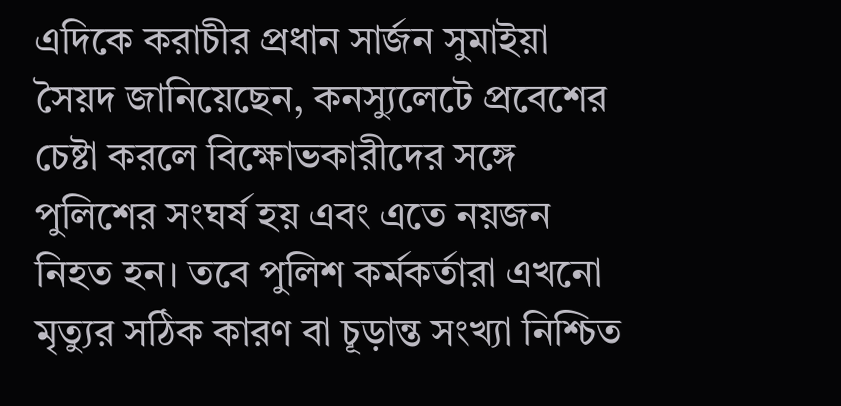এদিকে করাচীর প্রধান সার্জন সুমাইয়া সৈয়দ জানিয়েছেন, কনস্যুলেটে প্রবেশের চেষ্টা করলে বিক্ষোভকারীদের সঙ্গে পুলিশের সংঘর্ষ হয় এবং এতে নয়জন নিহত হন। তবে পুলিশ কর্মকর্তারা এখনো মৃত্যুর সঠিক কারণ বা চূড়ান্ত সংখ্যা নিশ্চিত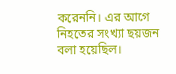করেননি। এর আগে নিহতের সংখ্যা ছয়জন বলা হয়েছিল।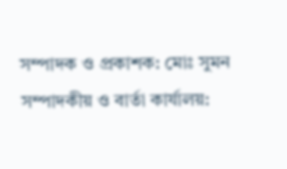সম্পাদক ও প্রকাশক: মোঃ সুমন
সম্পাদকীয় ও বার্তা কার্যালয়: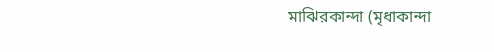মাঝিরকান্দা (মৃধাকান্দা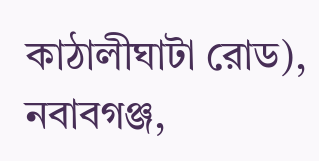কাঠালীঘাটা রোড), নবাবগঞ্জ,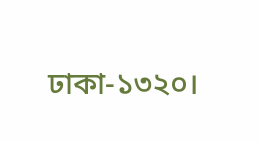ঢাকা-১৩২০।